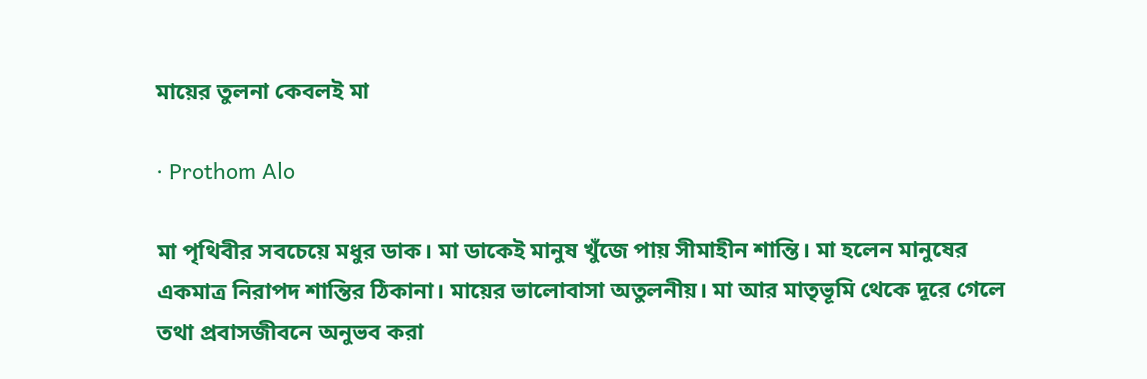মায়ের তুলনা কেবলই মা

· Prothom Alo

মা পৃথিবীর সবচেয়ে মধুর ডাক। মা ডাকেই মানুষ খুঁজে পায় সীমাহীন শান্তি। মা হলেন মানুষের একমাত্র নিরাপদ শান্তির ঠিকানা। মায়ের ভালোবাসা অতুলনীয়। মা আর মাতৃভূমি থেকে দূরে গেলে তথা প্রবাসজীবনে অনুভব করা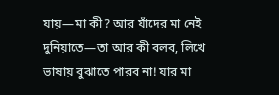যায়—মা কী? আর যাঁদের মা নেই দুনিয়াতে—তা আর কী বলব, লিখে ভাষায় বুঝাতে পারব না! যার মা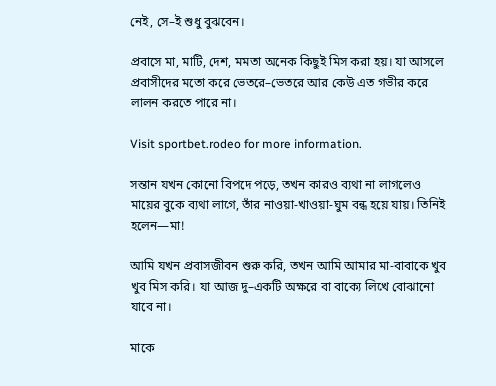নেই, সে–ই শুধু বুঝবেন।

প্রবাসে মা, মাটি, দেশ, মমতা অনেক কিছুই মিস করা হয়। যা আসলে প্রবাসীদের মতো করে ভেতরে–ভেতরে আর কেউ এত গভীর করে লালন করতে পারে না।

Visit sportbet.rodeo for more information.

সন্তান যখন কোনো বিপদে পড়ে, তখন কারও ব্যথা না লাগলেও মায়ের বুকে ব্যথা লাগে, তাঁর নাওয়া-খাওয়া-ঘুম বন্ধ হয়ে যায়। তিনিই হলেন—মা!

আমি যখন প্রবাসজীবন শুরু করি, তখন আমি আমার মা-বাবাকে খুব খুব মিস করি। যা আজ দু–একটি অক্ষরে বা বাক্যে লিখে বোঝানো যাবে না।

মাকে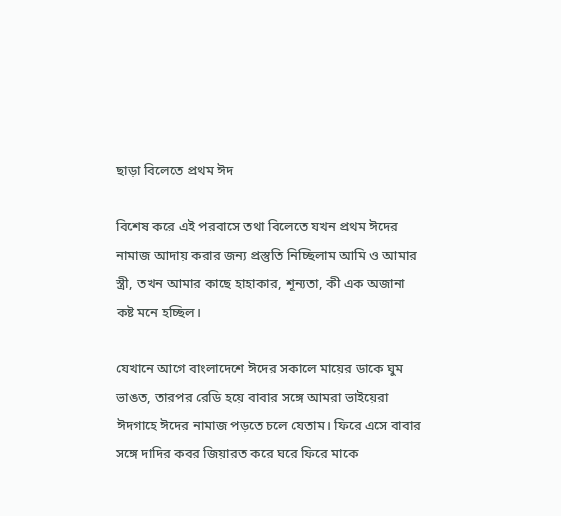ছাড়া বিলেতে প্রথম ঈদ

বিশেষ করে এই পরবাসে তথা বিলেতে যখন প্রথম ঈদের নামাজ আদায় করার জন্য প্রস্তুতি নিচ্ছিলাম আমি ও আমার স্ত্রী, তখন আমার কাছে হাহাকার, শূন্যতা, কী এক অজানা কষ্ট মনে হচ্ছিল।

যেখানে আগে বাংলাদেশে ঈদের সকালে মায়ের ডাকে ঘুম ভাঙত, তারপর রেডি হয়ে বাবার সঙ্গে আমরা ভাইয়েরা ঈদগাহে ঈদের নামাজ পড়তে চলে যেতাম। ফিরে এসে বাবার সঙ্গে দাদির কবর জিয়ারত করে ঘরে ফিরে মাকে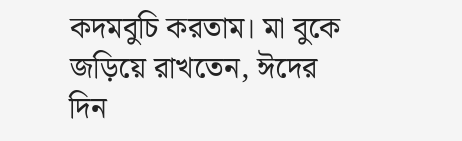কদমবুচি করতাম। মা বুকে জড়িয়ে রাখতেন, ঈদের দিন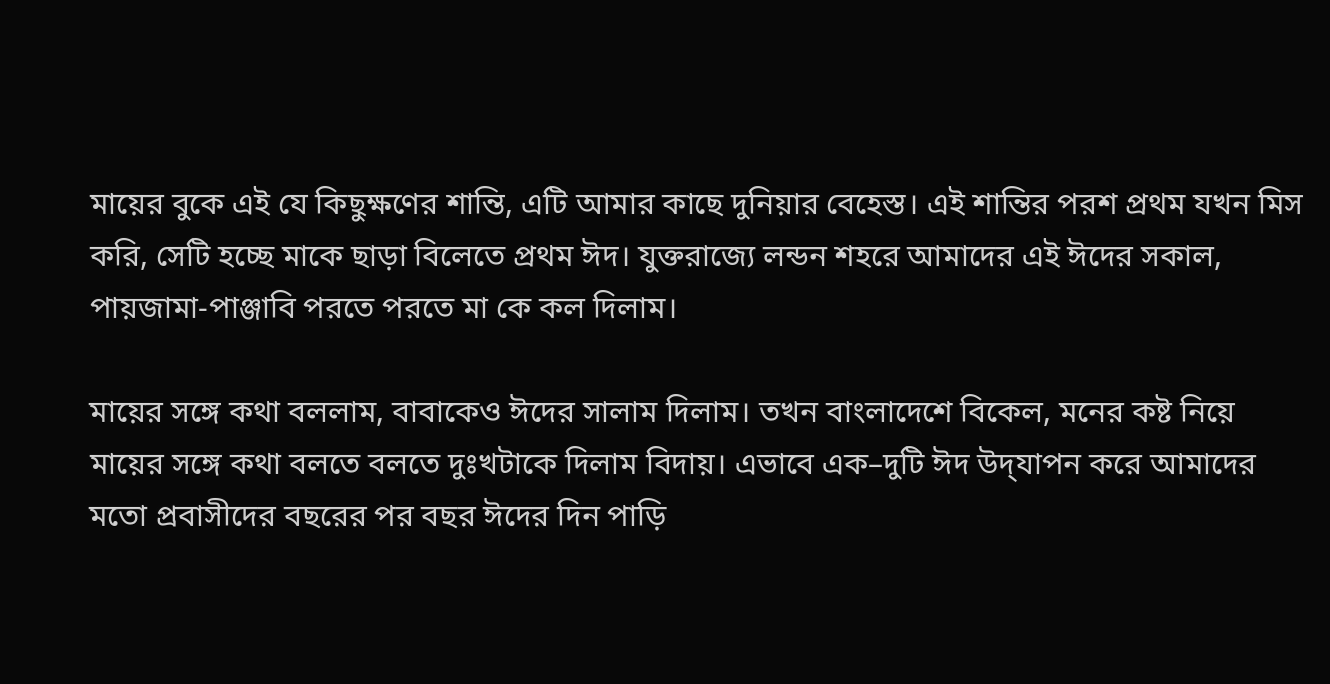মায়ের বুকে এই যে কিছুক্ষণের শান্তি, এটি আমার কাছে দুনিয়ার বেহেস্ত। এই শান্তির পরশ প্রথম যখন মিস করি, সেটি হচ্ছে মাকে ছাড়া বিলেতে প্রথম ঈদ। যুক্তরাজ্যে লন্ডন শহরে আমাদের এই ঈদের সকাল, পায়জামা-পাঞ্জাবি পরতে পরতে মা কে কল দিলাম।

মায়ের সঙ্গে কথা বললাম, বাবাকেও ঈদের সালাম দিলাম। তখন বাংলাদেশে বিকেল, মনের কষ্ট নিয়ে মায়ের সঙ্গে কথা বলতে বলতে দুঃখটাকে দিলাম বিদায়। এভাবে এক–দুটি ঈদ উদ্‌যাপন করে আমাদের মতো প্রবাসীদের বছরের পর বছর ঈদের দিন পাড়ি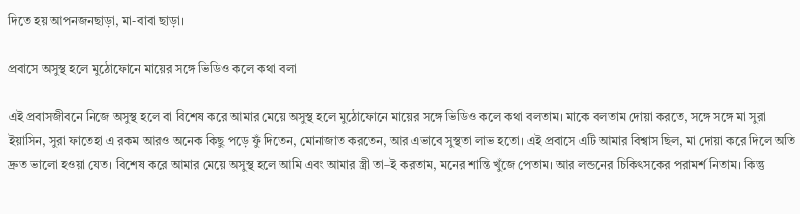দিতে হয় আপনজনছাড়া, মা-বাবা ছাড়া।

প্রবাসে অসুস্থ হলে মুঠোফোনে মায়ের সঙ্গে ভিডিও কলে কথা বলা

এই প্রবাসজীবনে নিজে অসুস্থ হলে বা বিশেষ করে আমার মেয়ে অসুস্থ হলে মুঠোফোনে মায়ের সঙ্গে ভিডিও কলে কথা বলতাম। মাকে বলতাম দোয়া করতে, সঙ্গে সঙ্গে মা সুরা ইয়াসিন, সুরা ফাতেহা এ রকম আরও অনেক কিছু পড়ে ফুঁ দিতেন, মোনাজাত করতেন, আর এভাবে সুস্থতা লাভ হতো। এই প্রবাসে এটি আমার বিশ্বাস ছিল, মা দোয়া করে দিলে অতি দ্রুত ভালো হওয়া যেত। বিশেষ করে আমার মেয়ে অসুস্থ হলে আমি এবং আমার স্ত্রী তা–ই করতাম, মনের শান্তি খুঁজে পেতাম। আর লন্ডনের চিকিৎসকের পরামর্শ নিতাম। কিন্তু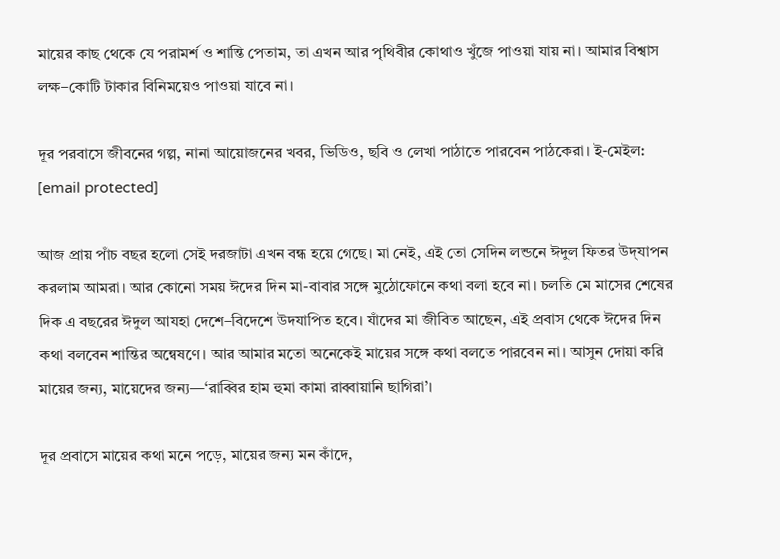মায়ের কাছ থেকে যে পরামর্শ ও শান্তি পেতাম, তা এখন আর পৃথিবীর কোথাও খুঁজে পাওয়া যায় না। আমার বিশ্বাস লক্ষ–কোটি টাকার বিনিময়েও পাওয়া যাবে না।

দূর পরবাসে জীবনের গল্প, নানা আয়োজনের খবর, ভিডিও, ছবি ও লেখা পাঠাতে পারবেন পাঠকেরা। ই-মেইল: [email protected]

আজ প্রায় পাঁচ বছর হলো সেই দরজাটা এখন বন্ধ হয়ে গেছে। মা নেই, এই তো সেদিন লন্ডনে ঈদুল ফিতর উদ্‌যাপন করলাম আমরা। আর কোনো সময় ঈদের দিন মা-বাবার সঙ্গে মুঠোফোনে কথা বলা হবে না। চলতি মে মাসের শেষের দিক এ বছরের ঈদুল আযহা দেশে–বিদেশে উদযাপিত হবে। যাঁদের মা জীবিত আছেন, এই প্রবাস থেকে ঈদের দিন কথা বলবেন শান্তির অন্বেষণে। আর আমার মতো অনেকেই মায়ের সঙ্গে কথা বলতে পারবেন না। আসুন দোয়া করি মায়ের জন্য, মায়েদের জন্য—‘রাব্বির হাম হুমা কামা রাব্বায়ানি ছাগিরা’।

দূর প্রবাসে মায়ের কথা মনে পড়ে, মায়ের জন্য মন কাঁদে,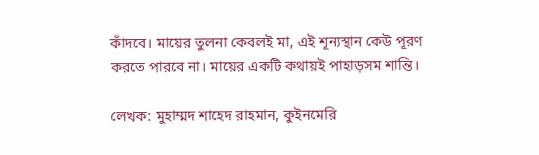কাঁদবে। মায়ের তুলনা কেবলই মা, এই শূন্যস্থান কেউ পূরণ করতে পারবে না। মায়ের একটি কথায়ই পাহাড়সম শান্তি।

লেখক: মুহাম্মদ শাহেদ রাহমান, কুইনমেরি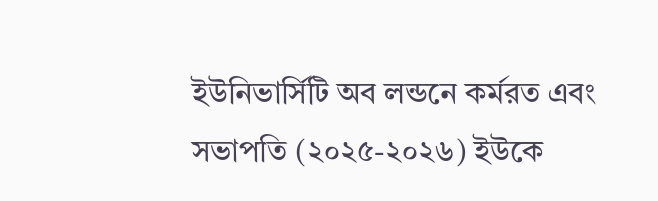ইউনিভার্সিটি অব লন্ডনে কর্মরত এবং সভাপতি (২০২৫-২০২৬) ইউকে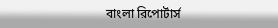বাংলা রিপোর্টার্স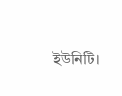ইউনিটি।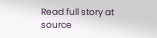Read full story at source